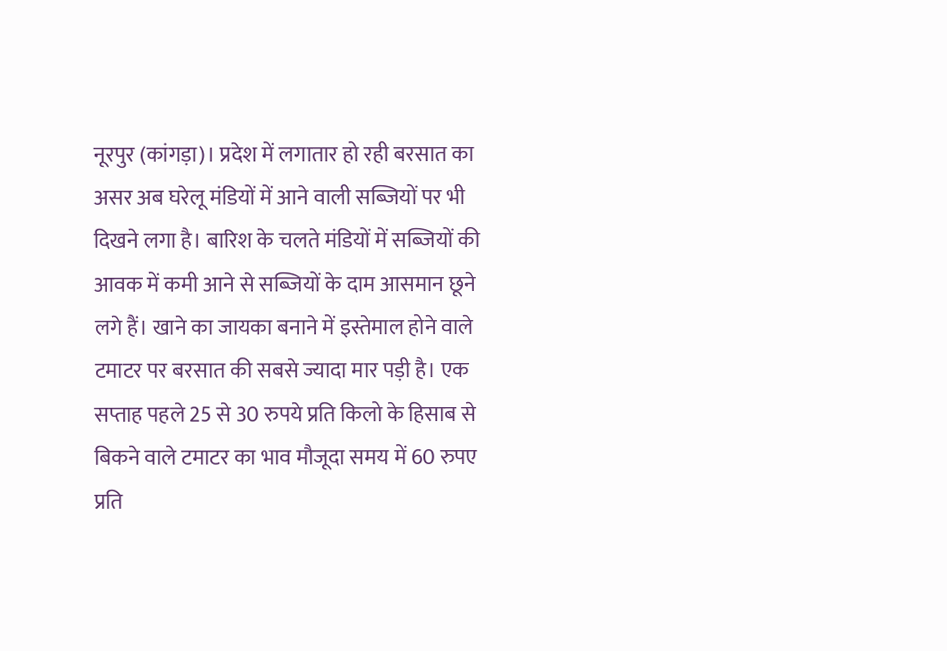नूरपुर (कांगड़ा)। प्रदेश में लगातार हो रही बरसात का असर अब घरेलू मंडियों में आने वाली सब्जियों पर भी दिखने लगा है। बारिश के चलते मंडियों में सब्जियों की आवक में कमी आने से सब्जियों के दाम आसमान छूने लगे हैं। खाने का जायका बनाने में इस्तेमाल होने वाले टमाटर पर बरसात की सबसे ज्यादा मार पड़ी है। एक सप्ताह पहले 25 से 30 रुपये प्रति किलो के हिसाब से बिकने वाले टमाटर का भाव मौजूदा समय में 60 रुपए प्रति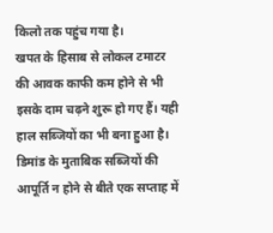किलो तक पहुंच गया है।
खपत के हिसाब से लोकल टमाटर की आवक काफी कम होने से भी इसके दाम चढ़ने शुरू हो गए हैं। यही हाल सब्जियों का भी बना हुआ है। डिमांड के मुताबिक सब्जियों की आपूर्ति न होने से बीते एक सप्ताह में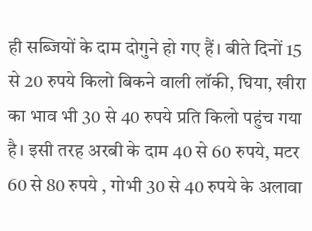ही सब्जियों के दाम दोगुने हो गए हैं। बीते दिनों 15 से 20 रुपये किलो बिकने वाली लॉकी, घिया, खीरा का भाव भी 30 से 40 रुपये प्रति किलो पहुंच गया है। इसी तरह अरबी के दाम 40 से 60 रुपये, मटर 60 से 80 रुपये , गोभी 30 से 40 रुपये के अलावा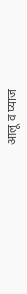आलू व प्याज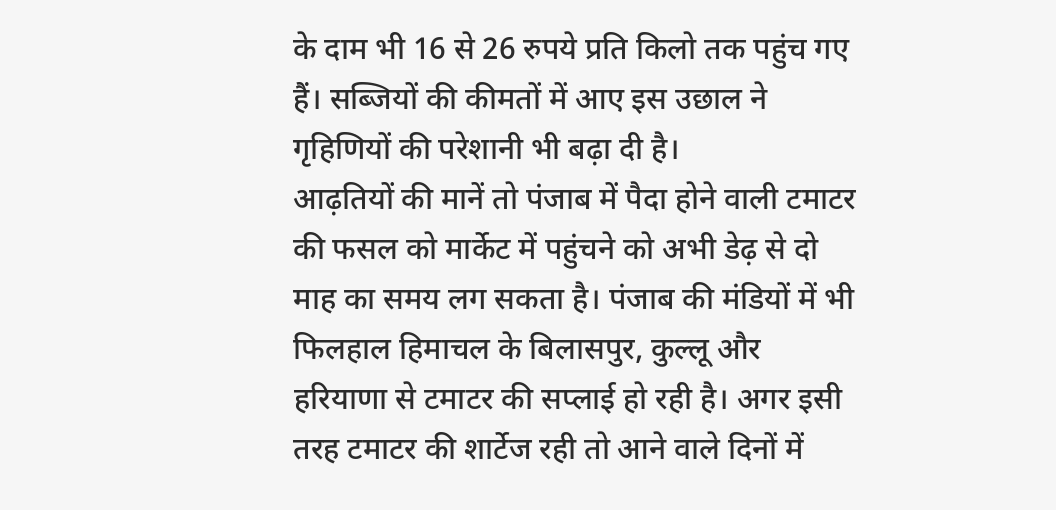के दाम भी 16 से 26 रुपये प्रति किलो तक पहुंच गए हैं। सब्जियों की कीमतों में आए इस उछाल ने गृहिणियों की परेशानी भी बढ़ा दी है।
आढ़तियों की मानें तो पंजाब में पैदा होने वाली टमाटर की फसल को मार्केट में पहुंचने को अभी डेढ़ से दो माह का समय लग सकता है। पंजाब की मंडियों में भी फिलहाल हिमाचल के बिलासपुर, कुल्लू और हरियाणा से टमाटर की सप्लाई हो रही है। अगर इसी तरह टमाटर की शार्टेज रही तो आने वाले दिनों में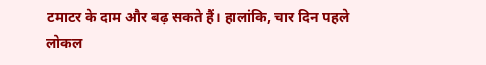टमाटर के दाम और बढ़ सकते हैं। हालांकि, चार दिन पहले लोकल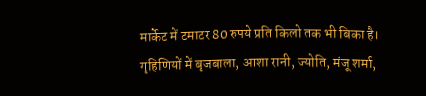मार्केट में टमाटर 80 रुपये प्रति किलो तक भी बिका है। गृहिणियों में बृजबाला, आशा रानी, ज्योति, मंजू शर्मा,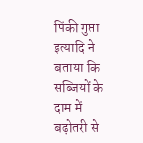पिंकी गुप्ता इत्यादि ने बताया कि सब्जियों के दाम में बढ़ोतरी से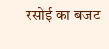रसोई का बजट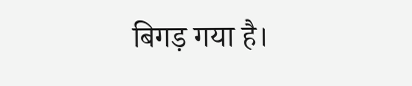बिगड़ गया है।